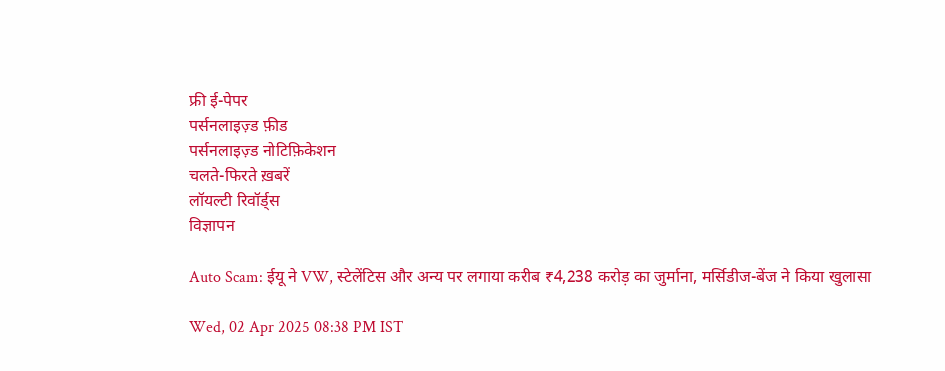फ्री ई-पेपर
पर्सनलाइज़्ड फ़ीड
पर्सनलाइज़्ड नोटिफ़िकेशन
चलते-फिरते ख़बरें
लॉयल्टी रिवॉर्ड्स
विज्ञापन

Auto Scam: ईयू ने VW, स्टेलेंटिस और अन्य पर लगाया करीब ₹4,238 करोड़ का जुर्माना, मर्सिडीज-बेंज ने किया खुलासा

Wed, 02 Apr 2025 08:38 PM IST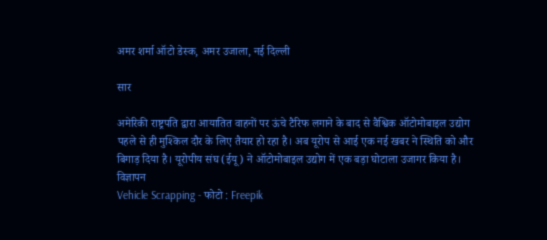अमर शर्मा ऑटो डेस्क, अमर उजाला, नई दिल्ली

सार

अमेरिकी राष्ट्रपति द्वारा आयातित वाहनों पर ऊंचे टैरिफ लगाने के बाद से वैश्विक ऑटोमोबाइल उद्योग पहले से ही मुश्किल दौर के लिए तैयार हो रहा है। अब यूरोप से आई एक नई खबर ने स्थिति को और बिगाड़ दिया है। यूरोपीय संघ (ईयू) ने ऑटोमोबाइल उद्योग में एक बड़ा घोटाला उजागर किया है।
विज्ञापन
Vehicle Scrapping - फोटो : Freepik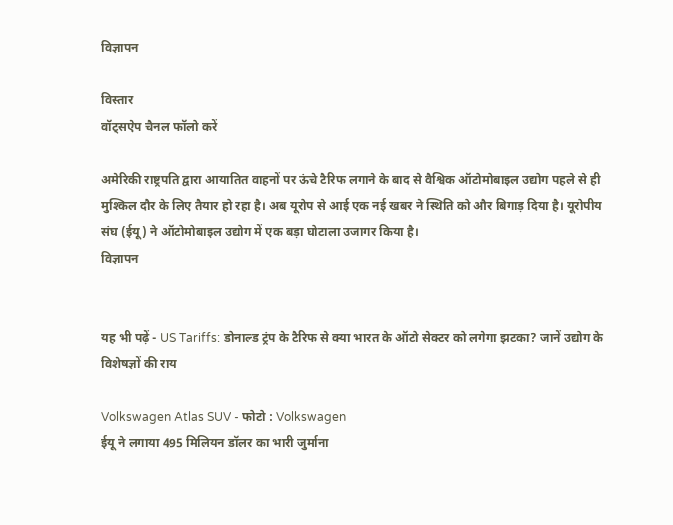विज्ञापन

विस्तार
वॉट्सऐप चैनल फॉलो करें

अमेरिकी राष्ट्रपति द्वारा आयातित वाहनों पर ऊंचे टैरिफ लगाने के बाद से वैश्विक ऑटोमोबाइल उद्योग पहले से ही मुश्किल दौर के लिए तैयार हो रहा है। अब यूरोप से आई एक नई खबर ने स्थिति को और बिगाड़ दिया है। यूरोपीय संघ (ईयू) ने ऑटोमोबाइल उद्योग में एक बड़ा घोटाला उजागर किया है।
विज्ञापन


यह भी पढ़ें - US Tariffs: डोनाल्ड ट्रंप के टैरिफ से क्या भारत के ऑटो सेक्टर को लगेगा झटका? जानें उद्योग के विशेषज्ञों की राय

Volkswagen Atlas SUV - फोटो : Volkswagen
ईयू ने लगाया 495 मिलियन डॉलर का भारी जुर्माना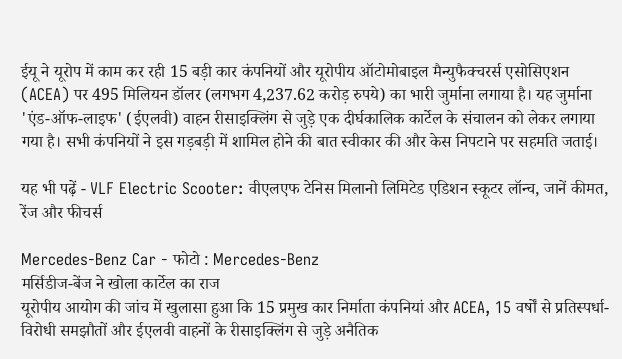ईयू ने यूरोप में काम कर रही 15 बड़ी कार कंपनियों और यूरोपीय ऑटोमोबाइल मैन्युफैक्चरर्स एसोसिएशन (ACEA) पर 495 मिलियन डॉलर (लगभग 4,237.62 करोड़ रुपये) का भारी जुर्माना लगाया है। यह जुर्माना 'एंड-ऑफ-लाइफ' (ईएलवी) वाहन रीसाइक्लिंग से जुड़े एक दीर्घकालिक कार्टेल के संचालन को लेकर लगाया गया है। सभी कंपनियों ने इस गड़बड़ी में शामिल होने की बात स्वीकार की और केस निपटाने पर सहमति जताई।

यह भी पढ़ें - VLF Electric Scooter: वीएलएफ टेनिस मिलानो लिमिटेड एडिशन स्कूटर लॉन्च, जानें कीमत, रेंज और फीचर्स

Mercedes-Benz Car - फोटो : Mercedes-Benz
मर्सिडीज-बेंज ने खोला कार्टेल का राज
यूरोपीय आयोग की जांच में खुलासा हुआ कि 15 प्रमुख कार निर्माता कंपनियां और ACEA, 15 वर्षों से प्रतिस्पर्धा-विरोधी समझौतों और ईएलवी वाहनों के रीसाइक्लिंग से जुड़े अनैतिक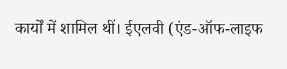कार्यों में शामिल थीं। ईएलवी (एंड-ऑफ-लाइफ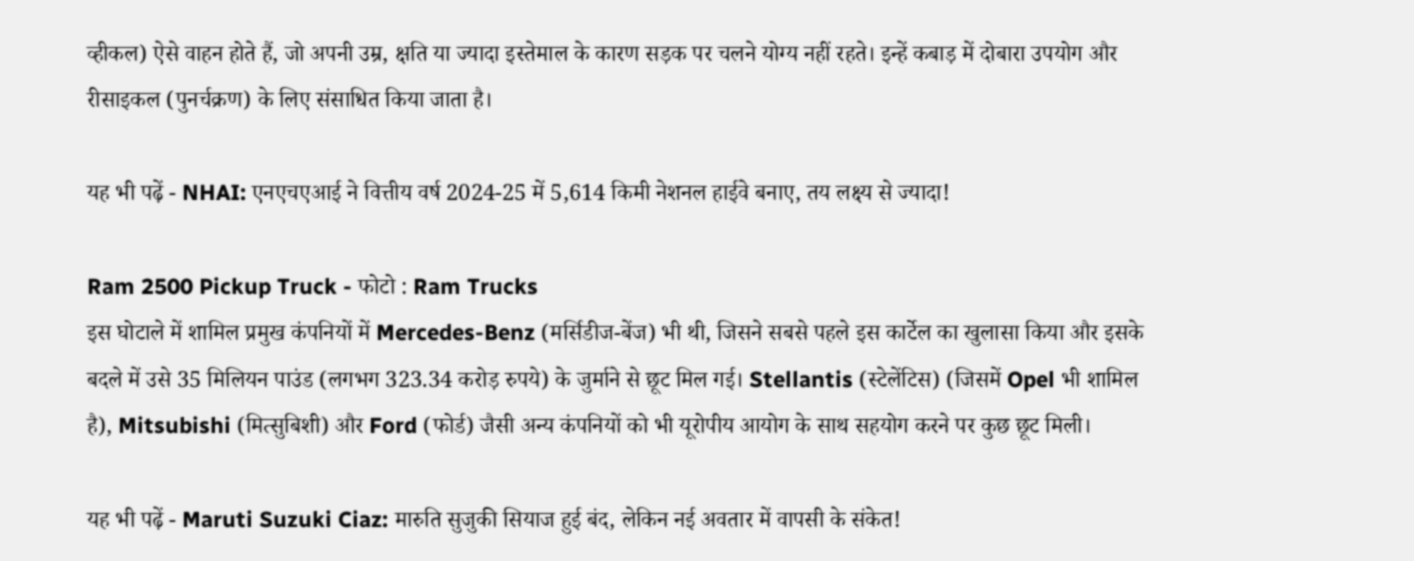व्हीकल) ऐसे वाहन होते हैं, जो अपनी उम्र, क्षति या ज्यादा इस्तेमाल के कारण सड़क पर चलने योग्य नहीं रहते। इन्हें कबाड़ में दोबारा उपयोग और रीसाइकल (पुनर्चक्रण) के लिए संसाधित किया जाता है।

यह भी पढ़ें - NHAI: एनएचएआई ने वित्तीय वर्ष 2024-25 में 5,614 किमी नेशनल हाईवे बनाए, तय लक्ष्य से ज्यादा!

Ram 2500 Pickup Truck - फोटो : Ram Trucks
इस घोटाले में शामिल प्रमुख कंपनियों में Mercedes-Benz (मर्सिडीज-बेंज) भी थी, जिसने सबसे पहले इस कार्टेल का खुलासा किया और इसके बदले में उसे 35 मिलियन पाउंड (लगभग 323.34 करोड़ रुपये) के जुर्माने से छूट मिल गई। Stellantis (स्टेलेंटिस) (जिसमें Opel भी शामिल है), Mitsubishi (मित्सुबिशी) और Ford (फोर्ड) जैसी अन्य कंपनियों को भी यूरोपीय आयोग के साथ सहयोग करने पर कुछ छूट मिली।

यह भी पढ़ें - Maruti Suzuki Ciaz: मारुति सुजुकी सियाज हुई बंद, लेकिन नई अवतार में वापसी के संकेत!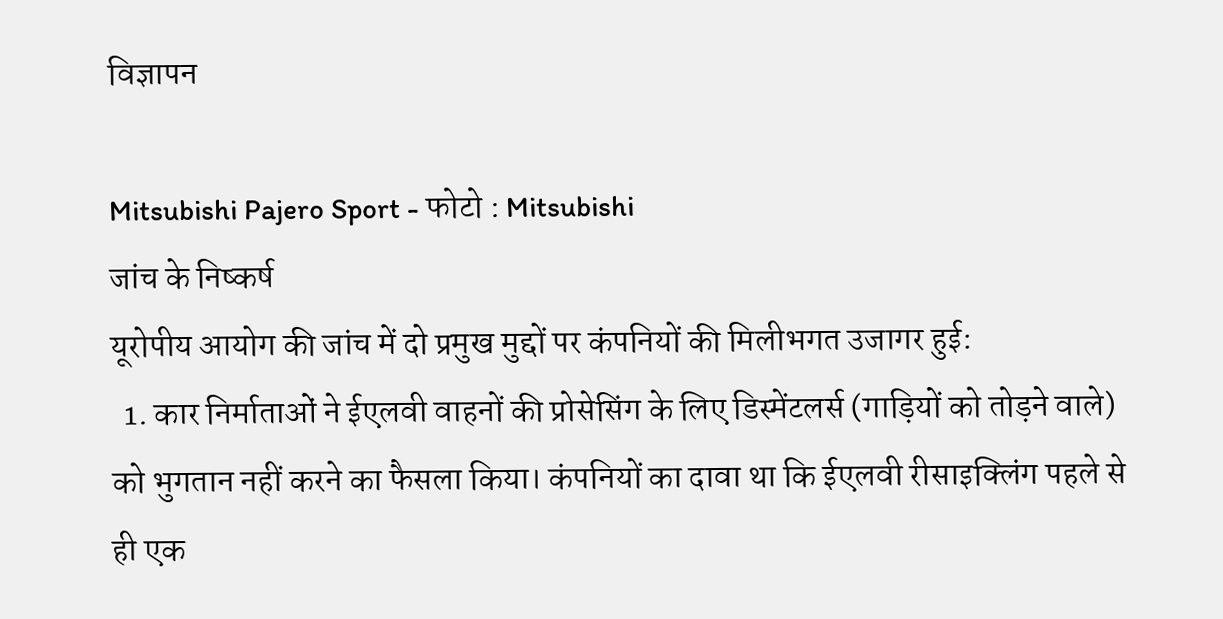विज्ञापन

Mitsubishi Pajero Sport - फोटो : Mitsubishi
जांच के निष्कर्ष
यूरोपीय आयोग की जांच में दो प्रमुख मुद्दों पर कंपनियों की मिलीभगत उजागर हुई:
  1. कार निर्माताओं ने ईएलवी वाहनों की प्रोसेसिंग के लिए डिस्मेंटलर्स (गाड़ियों को तोड़ने वाले) को भुगतान नहीं करने का फैसला किया। कंपनियों का दावा था कि ईएलवी रीसाइक्लिंग पहले से ही एक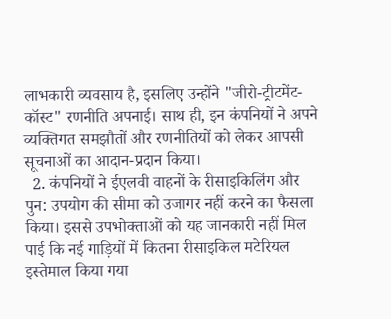लाभकारी व्यवसाय है, इसलिए उन्होंने "जीरो-ट्रीटमेंट-कॉस्ट" रणनीति अपनाई। साथ ही, इन कंपनियों ने अपने व्यक्तिगत समझौतों और रणनीतियों को लेकर आपसी सूचनाओं का आदान-प्रदान किया।
  2. कंपनियों ने ईएलवी वाहनों के रीसाइकिलिंग और पुन: उपयोग की सीमा को उजागर नहीं करने का फैसला किया। इससे उपभोक्ताओं को यह जानकारी नहीं मिल पाई कि नई गाड़ियों में कितना रीसाइकिल मटेरियल इस्तेमाल किया गया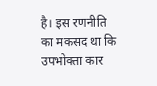है। इस रणनीति का मकसद था कि उपभोक्ता कार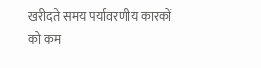खरीदते समय पर्यावरणीय कारकों को कम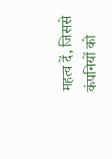महत्व दें, जिससे कंपनियों को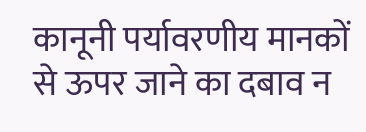कानूनी पर्यावरणीय मानकों से ऊपर जाने का दबाव न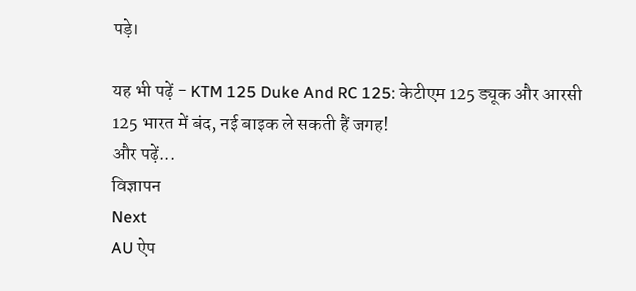पड़े।

यह भी पढ़ें - KTM 125 Duke And RC 125: केटीएम 125 ड्यूक और आरसी 125 भारत में बंद, नई बाइक ले सकती हैं जगह!
और पढ़ें...
विज्ञापन
Next
AU ऐप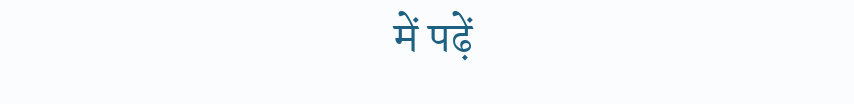में पढ़ें